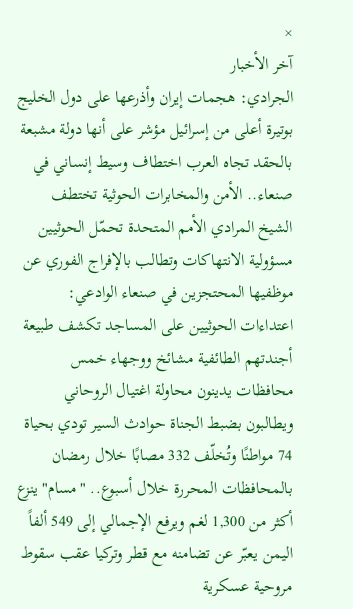×
آخر الأخبار
الجرادي: هجمات إيران وأذرعها على دول الخليج بوتيرة أعلى من إسرائيل مؤشر على أنها دولة مشبعة بالحقد تجاه العرب اختطاف وسيط إنساني في صنعاء.. الأمن والمخابرات الحوثية تختطف الشيخ المرادي الأمم المتحدة تحمّل الحوثيين مسؤولية الانتهاكات وتطالب بالإفراج الفوري عن موظفيها المحتجزين في صنعاء الوادعي: اعتداءات الحوثيين على المساجد تكشف طبيعة أجندتهم الطائفية مشائخ ووجهاء خمس محافظات يدينون محاولة اغتيال الروحاني ويطالبون بضبط الجناة حوادث السير تودي بحياة 74 مواطنًا وتُخلّف 332 مصابًا خلال رمضان بالمحافظات المحررة خلال أسبوع.. "مسام" ينزع أكثر من 1,300 لغم ويرفع الإجمالي إلى 549 ألفاً اليمن يعبّر عن تضامنه مع قطر وتركيا عقب سقوط مروحية عسكرية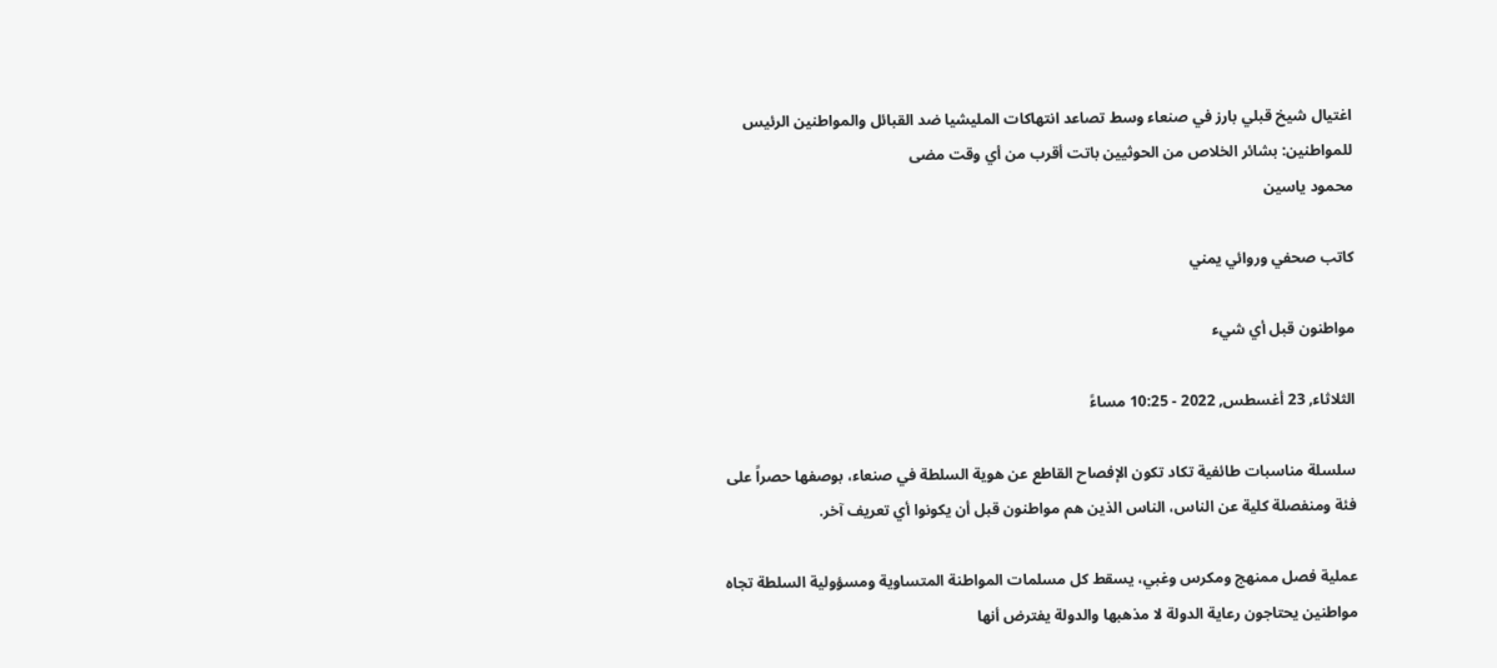اغتيال شيخ قبلي بارز في صنعاء وسط تصاعد انتهاكات المليشيا ضد القبائل والمواطنين الرئيس للمواطنين: بشائر الخلاص من الحوثيين باتت أقرب من أي وقت مضى
محمود ياسين

كاتب صحفي وروائي يمني

مواطنون قبل أي شيء

الثلاثاء, 23 أغسطس, 2022 - 10:25 مساءً

سلسلة مناسبات طائفية تكاد تكون الإفصاح القاطع عن هوية السلطة في صنعاء، بوصفها حصراً على فئة ومنفصلة كلية عن الناس، الناس الذين هم مواطنون قبل أن يكونوا أي تعريف آخر.

عملية فصل ممنهج ومكرس وغبي، يسقط كل مسلمات المواطنة المتساوية ومسؤولية السلطة تجاه مواطنين يحتاجون رعاية الدولة لا مذهبها والدولة يفترض أنها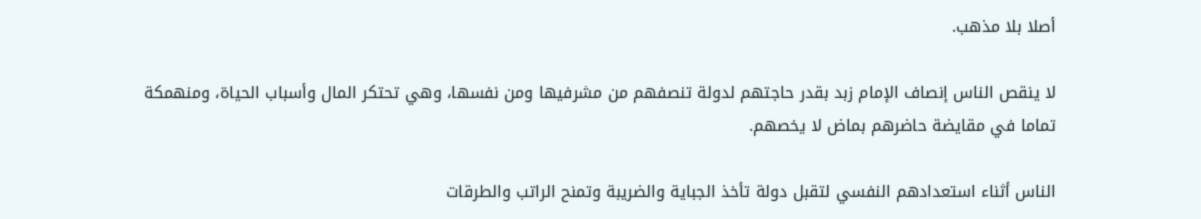أصلا بلا مذهب.

لا ينقص الناس إنصاف الإمام زبد بقدر حاجتهم لدولة تنصفهم من مشرفيها ومن نفسها، وهي تحتكر المال وأسباب الحياة، ومنهمكة تماما في مقايضة حاضرهم بماض لا يخصهم.

الناس أثناء استعدادهم النفسي لتقبل دولة تأخذ الجباية والضريبة وتمنح الراتب والطرقات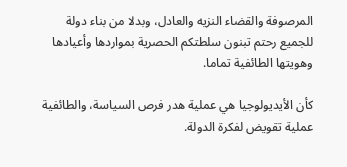المرصوفة والقضاء النزيه والعادل، وبدلا من بناء دولة للجميع رحتم تبنون سلطتكم الحصرية بمواردها وأعيادها وهويتها الطائفية تماما.

كأن الأيديولوجيا هي عملية هدر فرص السياسة، والطائفية عملية تقويض لفكرة الدولة.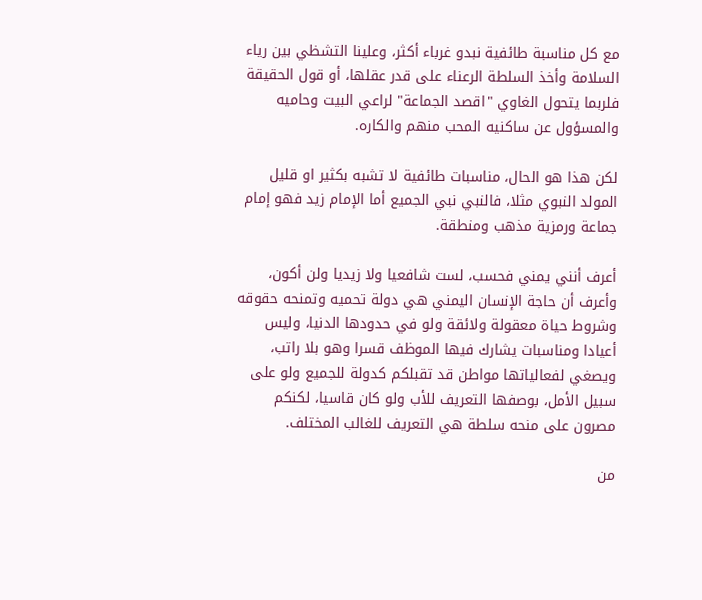مع كل مناسبة طائفية نبدو غرباء أكثر، وعلينا التشظي بين رياء السلامة وأخذ السلطة الرعناء على قدر عقلها، أو قول الحقيقة فلربما يتحول الغاوي "اقصد الجماعة" لراعي البيت وحاميه والمسؤول عن ساكنيه المحب منهم والكاره.

لكن هذا هو الحال، مناسبات طائفية لا تشبه بكثير او قليل المولد النبوي مثلا، فالنبي نبي الجميع أما الإمام زيد فهو إمام جماعة ورمزية مذهب ومنطقة.

أعرف أنني يمني فحسب، لست شافعيا ولا زيديا ولن أكون، وأعرف أن حاجة الإنسان اليمني هي دولة تحميه وتمنحه حقوقه وشروط حياة معقولة ولائقة ولو في حدودها الدنيا، وليس أعيادا ومناسبات يشارك فيها الموظف قسرا وهو بلا راتب، ويصغي لفعالياتها مواطن قد تقبلكم كدولة للجميع ولو على سبيل الأمل، بوصفها التعريف للأب ولو كان قاسيا، لكنكم مصرون على منحه سلطة هي التعريف للغالب المختلف.

من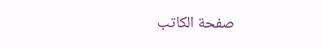صفحة الكاتب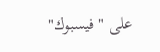على "فيسبوك"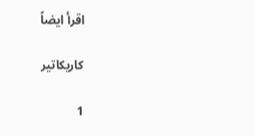اقرأ ايضاً

كاريكاتير

1